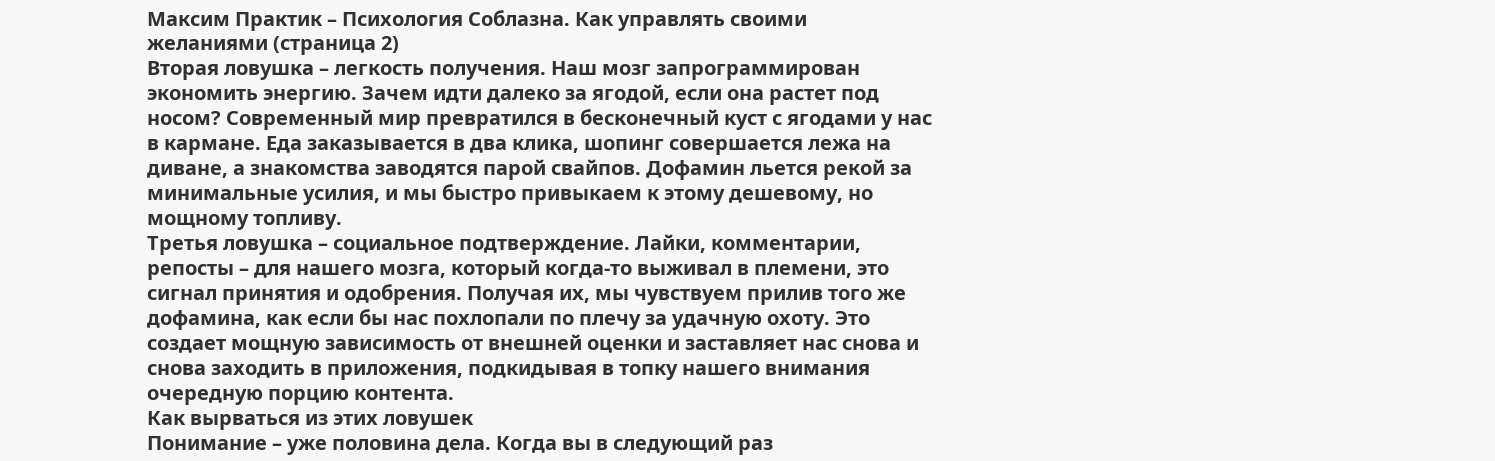Максим Практик – Психология Соблазна. Как управлять своими желаниями (страница 2)
Вторая ловушка – легкость получения. Наш мозг запрограммирован экономить энергию. Зачем идти далеко за ягодой, если она растет под носом? Современный мир превратился в бесконечный куст с ягодами у нас в кармане. Еда заказывается в два клика, шопинг совершается лежа на диване, а знакомства заводятся парой свайпов. Дофамин льется рекой за минимальные усилия, и мы быстро привыкаем к этому дешевому, но мощному топливу.
Третья ловушка – социальное подтверждение. Лайки, комментарии, репосты – для нашего мозга, который когда-то выживал в племени, это сигнал принятия и одобрения. Получая их, мы чувствуем прилив того же дофамина, как если бы нас похлопали по плечу за удачную охоту. Это создает мощную зависимость от внешней оценки и заставляет нас снова и снова заходить в приложения, подкидывая в топку нашего внимания очередную порцию контента.
Как вырваться из этих ловушек
Понимание – уже половина дела. Когда вы в следующий раз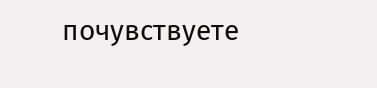почувствуете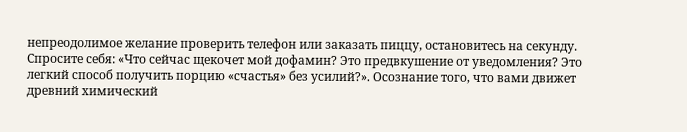непреодолимое желание проверить телефон или заказать пиццу, остановитесь на секунду. Спросите себя: «Что сейчас щекочет мой дофамин? Это предвкушение от уведомления? Это легкий способ получить порцию «счастья» без усилий?». Осознание того, что вами движет древний химический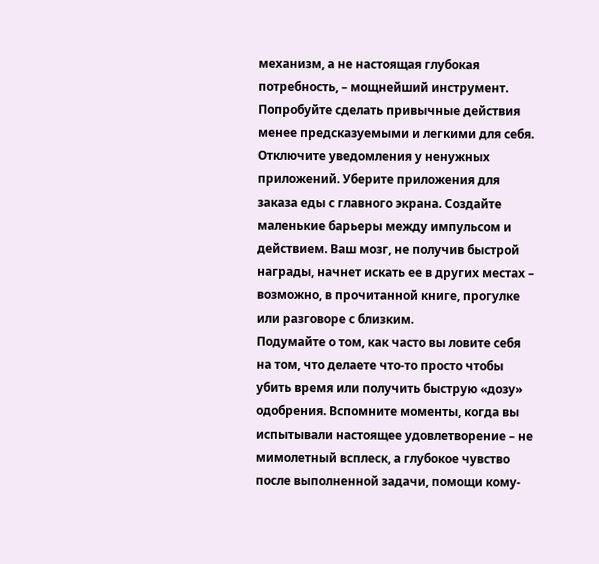механизм, а не настоящая глубокая потребность, – мощнейший инструмент.
Попробуйте сделать привычные действия менее предсказуемыми и легкими для себя. Отключите уведомления у ненужных приложений. Уберите приложения для заказа еды с главного экрана. Создайте маленькие барьеры между импульсом и действием. Ваш мозг, не получив быстрой награды, начнет искать ее в других местах – возможно, в прочитанной книге, прогулке или разговоре с близким.
Подумайте о том, как часто вы ловите себя на том, что делаете что-то просто чтобы убить время или получить быструю «дозу» одобрения. Вспомните моменты, когда вы испытывали настоящее удовлетворение – не мимолетный всплеск, а глубокое чувство после выполненной задачи, помощи кому-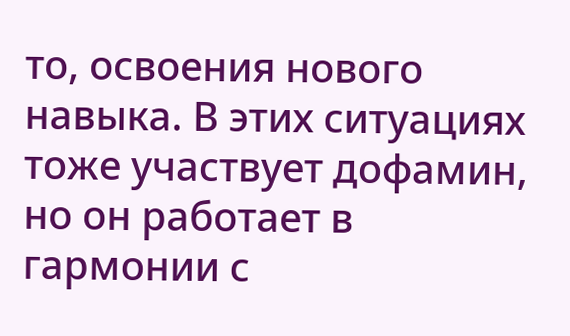то, освоения нового навыка. В этих ситуациях тоже участвует дофамин, но он работает в гармонии с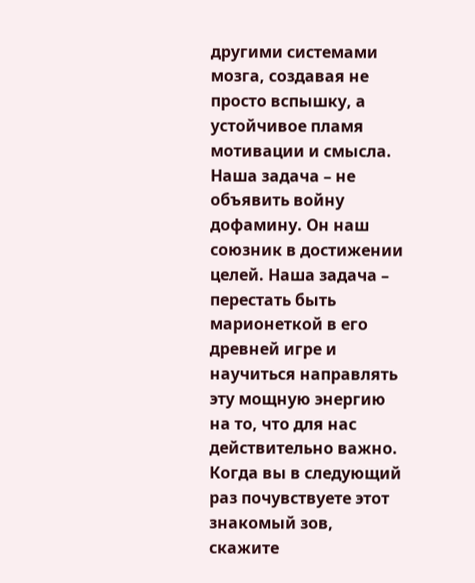другими системами мозга, создавая не просто вспышку, а устойчивое пламя мотивации и смысла.
Наша задача – не объявить войну дофамину. Он наш союзник в достижении целей. Наша задача – перестать быть марионеткой в его древней игре и научиться направлять эту мощную энергию на то, что для нас действительно важно. Когда вы в следующий раз почувствуете этот знакомый зов, скажите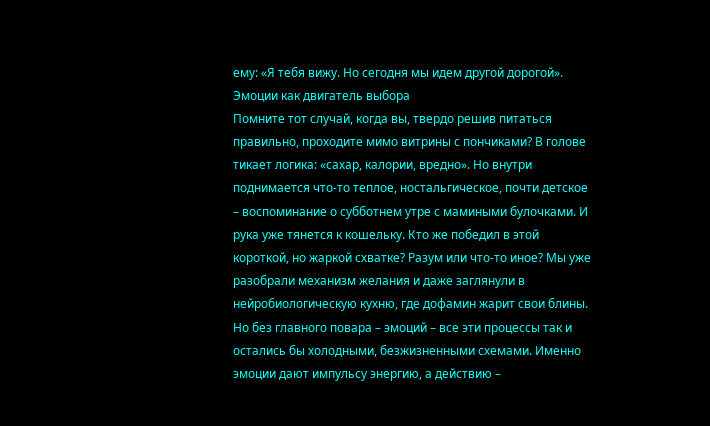ему: «Я тебя вижу. Но сегодня мы идем другой дорогой».
Эмоции как двигатель выбора
Помните тот случай, когда вы, твердо решив питаться правильно, проходите мимо витрины с пончиками? В голове тикает логика: «сахар, калории, вредно». Но внутри поднимается что-то теплое, ностальгическое, почти детское – воспоминание о субботнем утре с мамиными булочками. И рука уже тянется к кошельку. Кто же победил в этой короткой, но жаркой схватке? Разум или что-то иное? Мы уже разобрали механизм желания и даже заглянули в нейробиологическую кухню, где дофамин жарит свои блины. Но без главного повара – эмоций – все эти процессы так и остались бы холодными, безжизненными схемами. Именно эмоции дают импульсу энергию, а действию –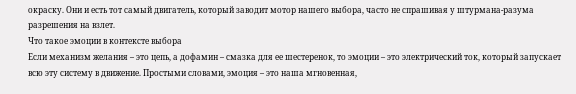окраску. Они и есть тот самый двигатель, который заводит мотор нашего выбора, часто не спрашивая у штурмана-разума разрешения на взлет.
Что такое эмоции в контексте выбора
Если механизм желания – это цепь, а дофамин – смазка для ее шестеренок, то эмоции – это электрический ток, который запускает всю эту систему в движение. Простыми словами, эмоция – это наша мгновенная,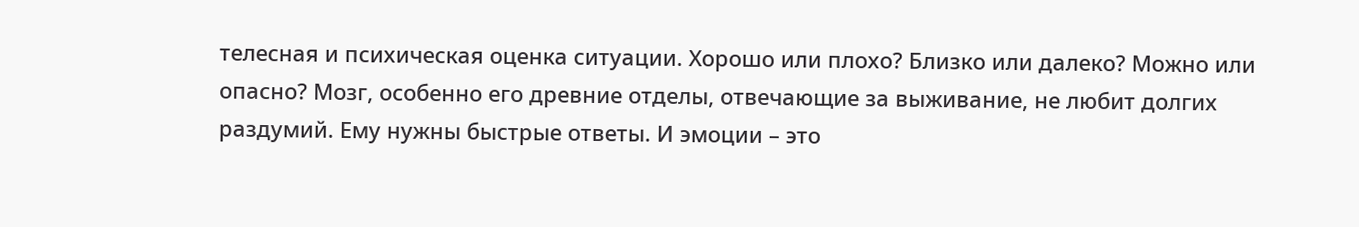телесная и психическая оценка ситуации. Хорошо или плохо? Близко или далеко? Можно или опасно? Мозг, особенно его древние отделы, отвечающие за выживание, не любит долгих раздумий. Ему нужны быстрые ответы. И эмоции – это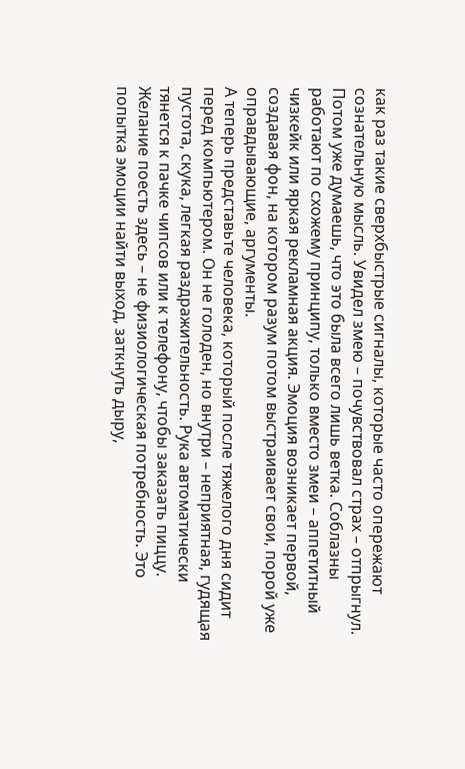как раз такие сверхбыстрые сигналы, которые часто опережают сознательную мысль. Увидел змею – почувствовал страх – отпрыгнул. Потом уже думаешь, что это была всего лишь ветка. Соблазны работают по схожему принципу, только вместо змеи – аппетитный чизкейк или яркая рекламная акция. Эмоция возникает первой, создавая фон, на котором разум потом выстраивает свои, порой уже оправдывающие, аргументы.
А теперь представьте человека, который после тяжелого дня сидит перед компьютером. Он не голоден, но внутри – неприятная, гудящая пустота, скука, легкая раздражительность. Рука автоматически тянется к пачке чипсов или к телефону, чтобы заказать пиццу. Желание поесть здесь – не физиологическая потребность. Это попытка эмоции найти выход, заткнуть дыру,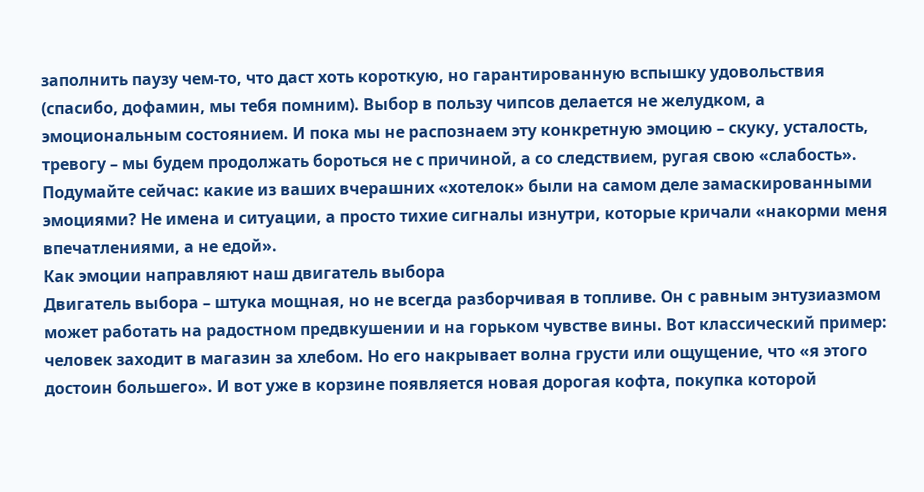заполнить паузу чем-то, что даст хоть короткую, но гарантированную вспышку удовольствия (спасибо, дофамин, мы тебя помним). Выбор в пользу чипсов делается не желудком, а эмоциональным состоянием. И пока мы не распознаем эту конкретную эмоцию – скуку, усталость, тревогу – мы будем продолжать бороться не с причиной, а со следствием, ругая свою «слабость». Подумайте сейчас: какие из ваших вчерашних «хотелок» были на самом деле замаскированными эмоциями? Не имена и ситуации, а просто тихие сигналы изнутри, которые кричали «накорми меня впечатлениями, а не едой».
Как эмоции направляют наш двигатель выбора
Двигатель выбора – штука мощная, но не всегда разборчивая в топливе. Он с равным энтузиазмом может работать на радостном предвкушении и на горьком чувстве вины. Вот классический пример: человек заходит в магазин за хлебом. Но его накрывает волна грусти или ощущение, что «я этого достоин большего». И вот уже в корзине появляется новая дорогая кофта, покупка которой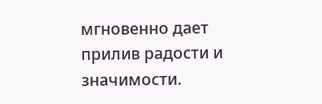мгновенно дает прилив радости и значимости.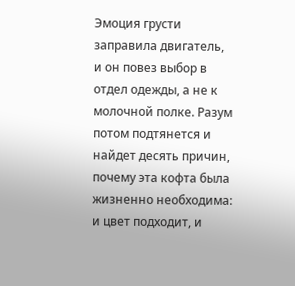Эмоция грусти заправила двигатель, и он повез выбор в отдел одежды, а не к молочной полке. Разум потом подтянется и найдет десять причин, почему эта кофта была жизненно необходима: и цвет подходит, и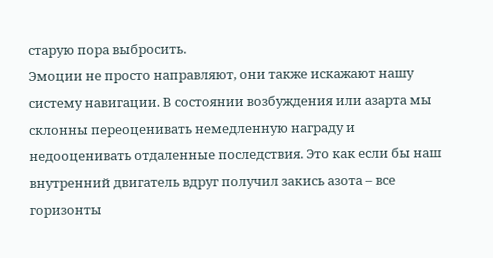старую пора выбросить.
Эмоции не просто направляют, они также искажают нашу систему навигации. В состоянии возбуждения или азарта мы склонны переоценивать немедленную награду и недооценивать отдаленные последствия. Это как если бы наш внутренний двигатель вдруг получил закись азота – все горизонты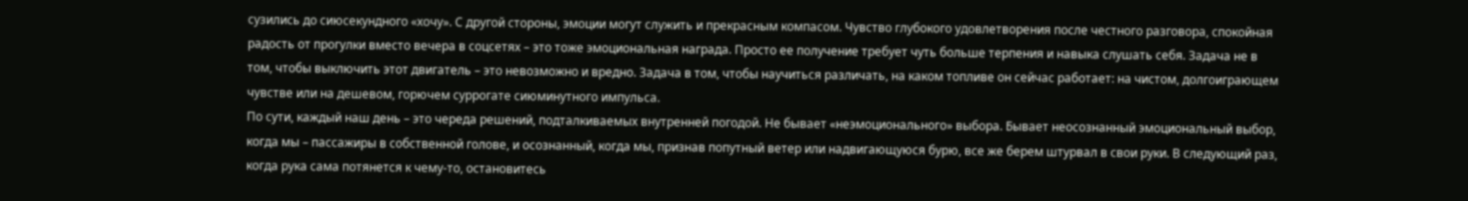сузились до сиюсекундного «хочу». С другой стороны, эмоции могут служить и прекрасным компасом. Чувство глубокого удовлетворения после честного разговора, спокойная радость от прогулки вместо вечера в соцсетях – это тоже эмоциональная награда. Просто ее получение требует чуть больше терпения и навыка слушать себя. Задача не в том, чтобы выключить этот двигатель – это невозможно и вредно. Задача в том, чтобы научиться различать, на каком топливе он сейчас работает: на чистом, долгоиграющем чувстве или на дешевом, горючем суррогате сиюминутного импульса.
По сути, каждый наш день – это череда решений, подталкиваемых внутренней погодой. Не бывает «неэмоционального» выбора. Бывает неосознанный эмоциональный выбор, когда мы – пассажиры в собственной голове, и осознанный, когда мы, признав попутный ветер или надвигающуюся бурю, все же берем штурвал в свои руки. В следующий раз, когда рука сама потянется к чему-то, остановитесь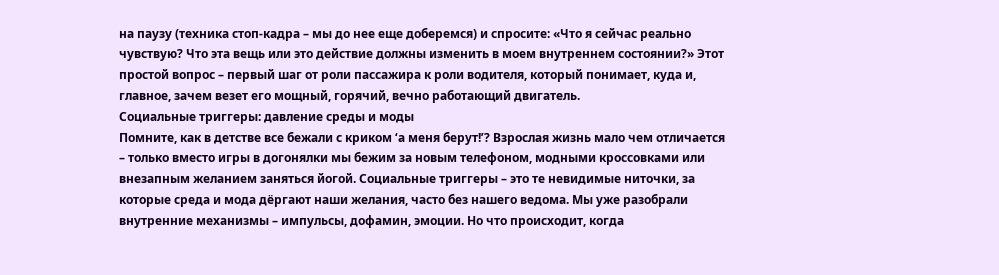на паузу (техника стоп-кадра – мы до нее еще доберемся) и спросите: «Что я сейчас реально чувствую? Что эта вещь или это действие должны изменить в моем внутреннем состоянии?» Этот простой вопрос – первый шаг от роли пассажира к роли водителя, который понимает, куда и, главное, зачем везет его мощный, горячий, вечно работающий двигатель.
Социальные триггеры: давление среды и моды
Помните, как в детстве все бежали с криком ‘а меня берут!’? Взрослая жизнь мало чем отличается – только вместо игры в догонялки мы бежим за новым телефоном, модными кроссовками или внезапным желанием заняться йогой. Социальные триггеры – это те невидимые ниточки, за которые среда и мода дёргают наши желания, часто без нашего ведома. Мы уже разобрали внутренние механизмы – импульсы, дофамин, эмоции. Но что происходит, когда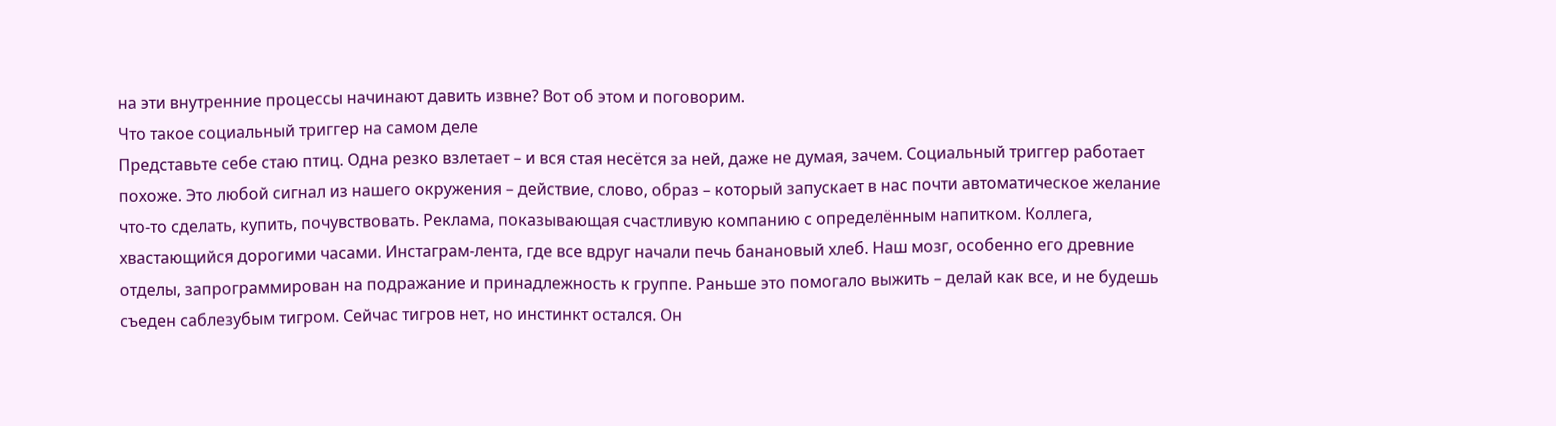на эти внутренние процессы начинают давить извне? Вот об этом и поговорим.
Что такое социальный триггер на самом деле
Представьте себе стаю птиц. Одна резко взлетает – и вся стая несётся за ней, даже не думая, зачем. Социальный триггер работает похоже. Это любой сигнал из нашего окружения – действие, слово, образ – который запускает в нас почти автоматическое желание что-то сделать, купить, почувствовать. Реклама, показывающая счастливую компанию с определённым напитком. Коллега, хвастающийся дорогими часами. Инстаграм-лента, где все вдруг начали печь банановый хлеб. Наш мозг, особенно его древние отделы, запрограммирован на подражание и принадлежность к группе. Раньше это помогало выжить – делай как все, и не будешь съеден саблезубым тигром. Сейчас тигров нет, но инстинкт остался. Он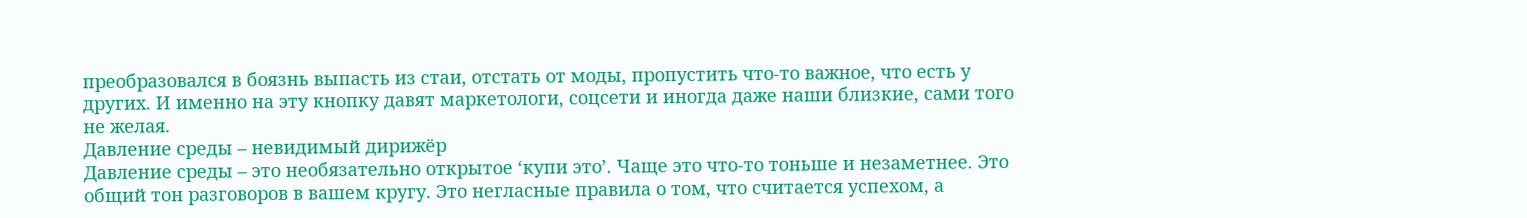преобразовался в боязнь выпасть из стаи, отстать от моды, пропустить что-то важное, что есть у других. И именно на эту кнопку давят маркетологи, соцсети и иногда даже наши близкие, сами того не желая.
Давление среды – невидимый дирижёр
Давление среды – это необязательно открытое ‘купи это’. Чаще это что-то тоньше и незаметнее. Это общий тон разговоров в вашем кругу. Это негласные правила о том, что считается успехом, а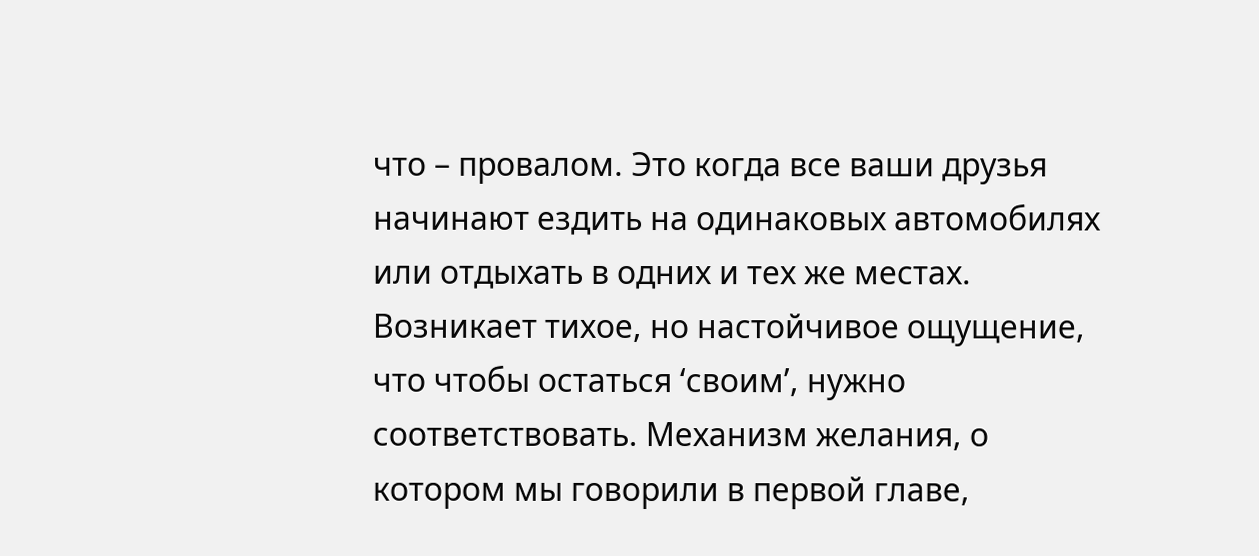что – провалом. Это когда все ваши друзья начинают ездить на одинаковых автомобилях или отдыхать в одних и тех же местах. Возникает тихое, но настойчивое ощущение, что чтобы остаться ‘своим’, нужно соответствовать. Механизм желания, о котором мы говорили в первой главе,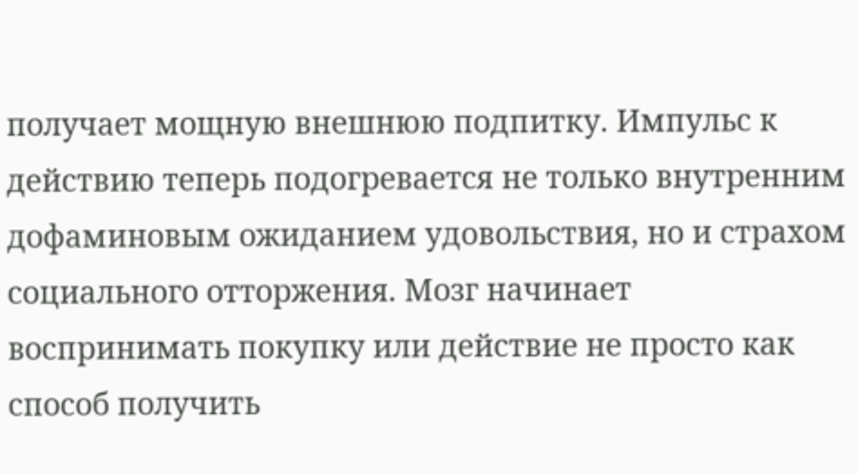получает мощную внешнюю подпитку. Импульс к действию теперь подогревается не только внутренним дофаминовым ожиданием удовольствия, но и страхом социального отторжения. Мозг начинает воспринимать покупку или действие не просто как способ получить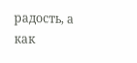радость, а как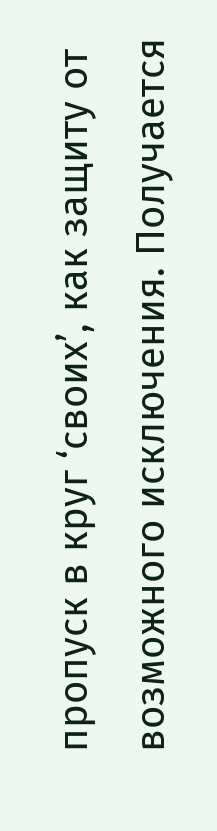пропуск в круг ‘своих’, как защиту от возможного исключения. Получается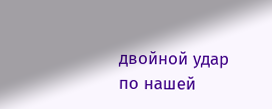двойной удар по нашей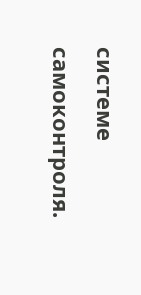системе самоконтроля.